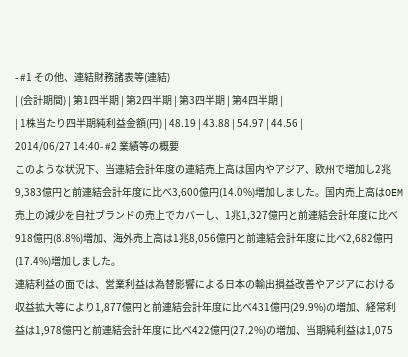- #1 その他、連結財務諸表等(連結)
| (会計期間) | 第1四半期 | 第2四半期 | 第3四半期 | 第4四半期 |
| 1株当たり四半期純利益金額(円) | 48.19 | 43.88 | 54.97 | 44.56 |
2014/06/27 14:40- #2 業績等の概要
このような状況下、当連結会計年度の連結売上高は国内やアジア、欧州で増加し2兆9,383億円と前連結会計年度に比べ3,600億円(14.0%)増加しました。国内売上高はOEM売上の減少を自社ブランドの売上でカバーし、1兆1,327億円と前連結会計年度に比べ918億円(8.8%)増加、海外売上高は1兆8,056億円と前連結会計年度に比べ2,682億円(17.4%)増加しました。
連結利益の面では、営業利益は為替影響による日本の輸出損益改善やアジアにおける収益拡大等により1,877億円と前連結会計年度に比べ431億円(29.9%)の増加、経常利益は1,978億円と前連結会計年度に比べ422億円(27.2%)の増加、当期純利益は1,075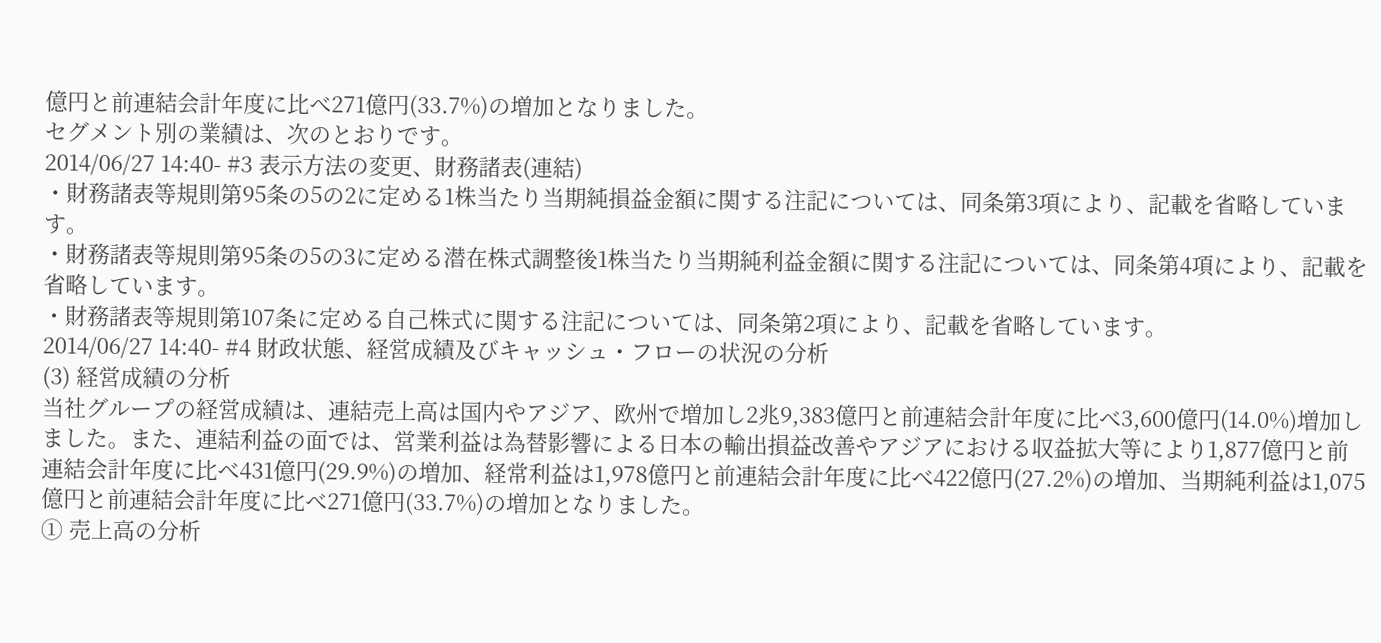億円と前連結会計年度に比べ271億円(33.7%)の増加となりました。
セグメント別の業績は、次のとおりです。
2014/06/27 14:40- #3 表示方法の変更、財務諸表(連結)
・財務諸表等規則第95条の5の2に定める1株当たり当期純損益金額に関する注記については、同条第3項により、記載を省略しています。
・財務諸表等規則第95条の5の3に定める潜在株式調整後1株当たり当期純利益金額に関する注記については、同条第4項により、記載を省略しています。
・財務諸表等規則第107条に定める自己株式に関する注記については、同条第2項により、記載を省略しています。
2014/06/27 14:40- #4 財政状態、経営成績及びキャッシュ・フローの状況の分析
(3) 経営成績の分析
当社グループの経営成績は、連結売上高は国内やアジア、欧州で増加し2兆9,383億円と前連結会計年度に比べ3,600億円(14.0%)増加しました。また、連結利益の面では、営業利益は為替影響による日本の輸出損益改善やアジアにおける収益拡大等により1,877億円と前連結会計年度に比べ431億円(29.9%)の増加、経常利益は1,978億円と前連結会計年度に比べ422億円(27.2%)の増加、当期純利益は1,075億円と前連結会計年度に比べ271億円(33.7%)の増加となりました。
① 売上高の分析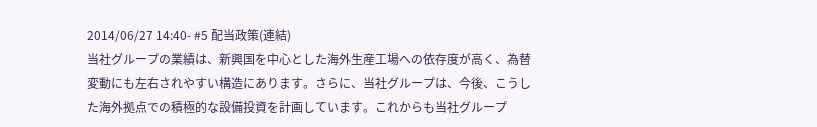2014/06/27 14:40- #5 配当政策(連結)
当社グループの業績は、新興国を中心とした海外生産工場への依存度が高く、為替変動にも左右されやすい構造にあります。さらに、当社グループは、今後、こうした海外拠点での積極的な設備投資を計画しています。これからも当社グループ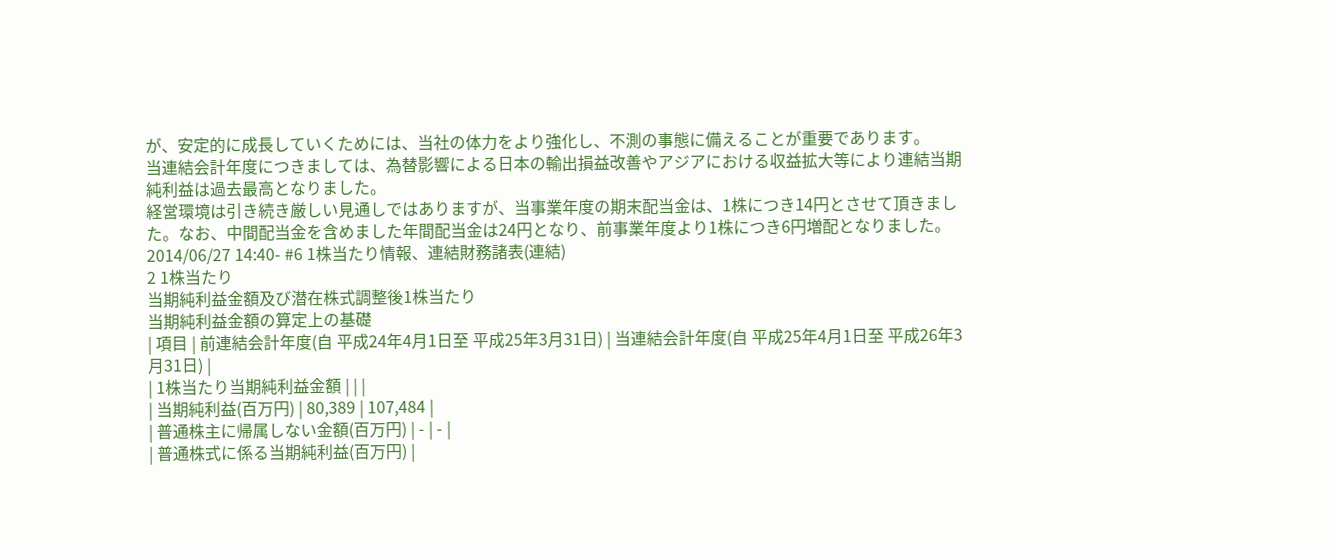が、安定的に成長していくためには、当社の体力をより強化し、不測の事態に備えることが重要であります。
当連結会計年度につきましては、為替影響による日本の輸出損益改善やアジアにおける収益拡大等により連結当期純利益は過去最高となりました。
経営環境は引き続き厳しい見通しではありますが、当事業年度の期末配当金は、1株につき14円とさせて頂きました。なお、中間配当金を含めました年間配当金は24円となり、前事業年度より1株につき6円増配となりました。
2014/06/27 14:40- #6 1株当たり情報、連結財務諸表(連結)
2 1株当たり
当期純利益金額及び潜在株式調整後1株当たり
当期純利益金額の算定上の基礎
| 項目 | 前連結会計年度(自 平成24年4月1日至 平成25年3月31日) | 当連結会計年度(自 平成25年4月1日至 平成26年3月31日) |
| 1株当たり当期純利益金額 | | |
| 当期純利益(百万円) | 80,389 | 107,484 |
| 普通株主に帰属しない金額(百万円) | - | - |
| 普通株式に係る当期純利益(百万円) |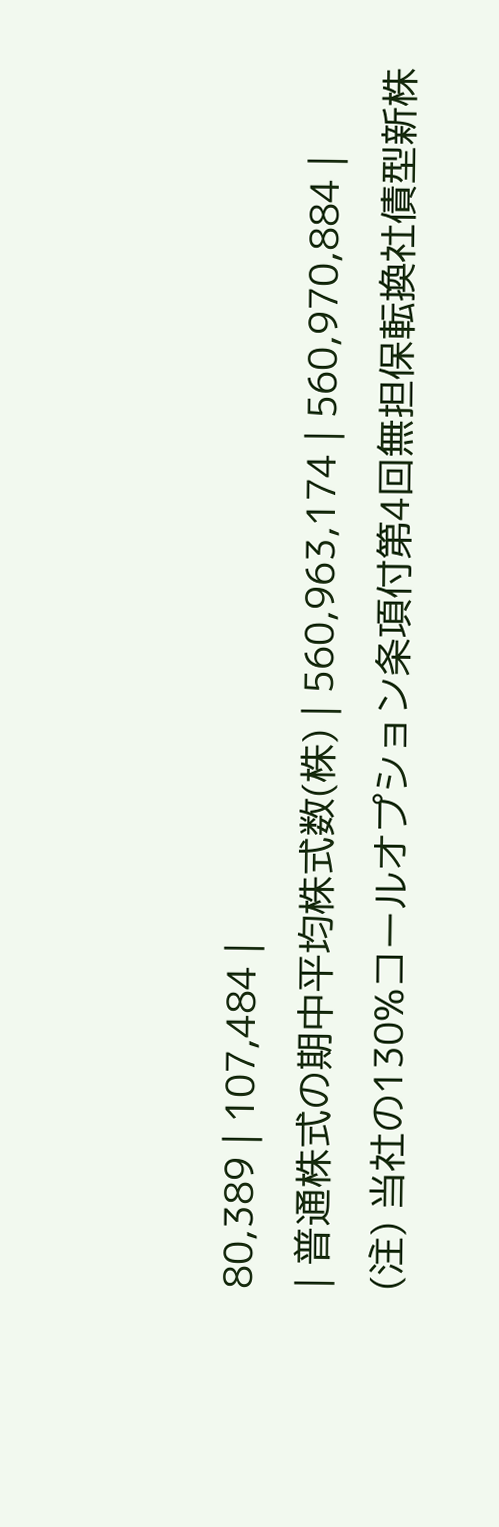80,389 | 107,484 |
| 普通株式の期中平均株式数(株) | 560,963,174 | 560,970,884 |
(注) 当社の130%コールオプション条項付第4回無担保転換社債型新株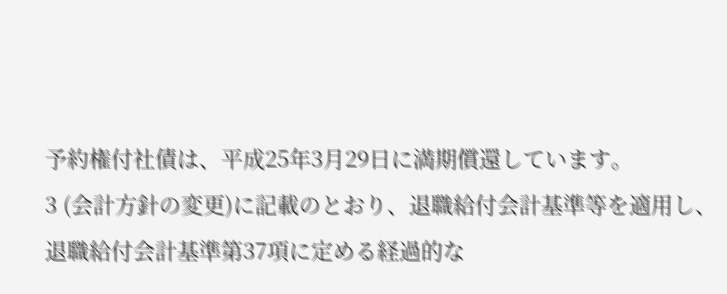予約権付社債は、平成25年3月29日に満期償還しています。
3 (会計方針の変更)に記載のとおり、退職給付会計基準等を適用し、退職給付会計基準第37項に定める経過的な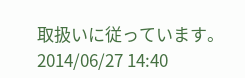取扱いに従っています。
2014/06/27 14:40